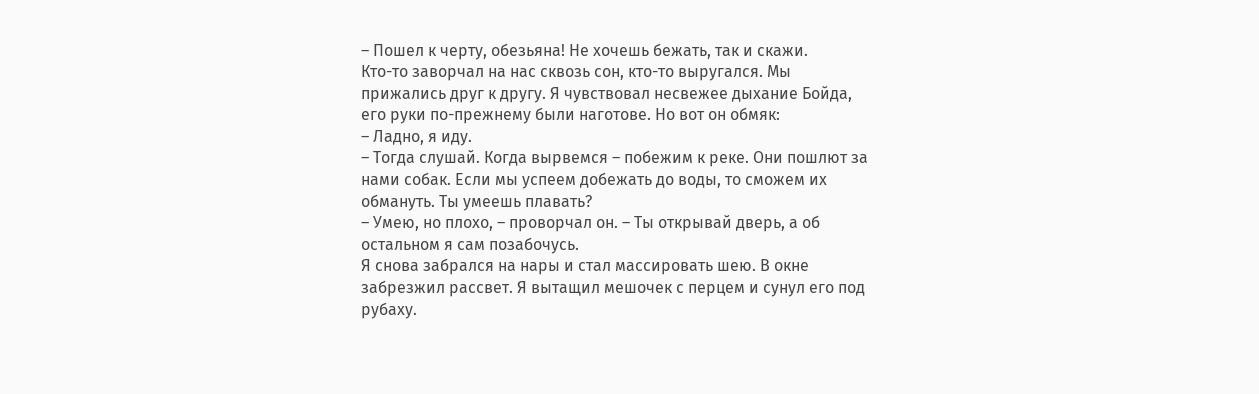– Пошел к черту, обезьяна! Не хочешь бежать, так и скажи.
Кто-то заворчал на нас сквозь сон, кто-то выругался. Мы прижались друг к другу. Я чувствовал несвежее дыхание Бойда, его руки по-прежнему были наготове. Но вот он обмяк:
– Ладно, я иду.
– Тогда слушай. Когда вырвемся – побежим к реке. Они пошлют за нами собак. Если мы успеем добежать до воды, то сможем их обмануть. Ты умеешь плавать?
– Умею, но плохо, – проворчал он. – Ты открывай дверь, а об остальном я сам позабочусь.
Я снова забрался на нары и стал массировать шею. В окне забрезжил рассвет. Я вытащил мешочек с перцем и сунул его под рубаху.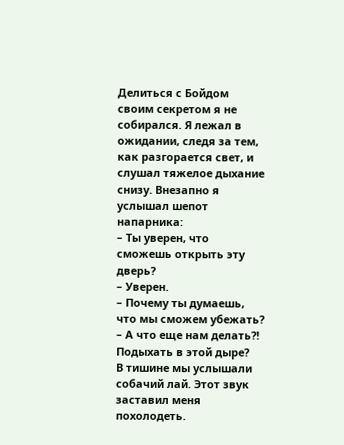Делиться с Бойдом своим секретом я не собирался. Я лежал в ожидании, следя за тем, как разгорается свет, и слушал тяжелое дыхание снизу. Внезапно я услышал шепот напарника:
– Ты уверен, что сможешь открыть эту дверь?
– Уверен.
– Почему ты думаешь, что мы сможем убежать?
– А что еще нам делать?! Подыхать в этой дыре?
В тишине мы услышали собачий лай. Этот звук заставил меня похолодеть.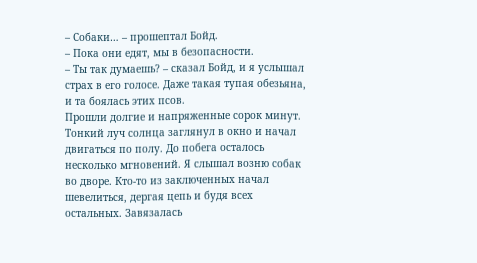– Собаки… – прошептал Бойд.
– Пока они едят, мы в безопасности.
– Ты так думаешь? – сказал Бойд, и я услышал страх в его голосе. Даже такая тупая обезьяна, и та боялась этих псов.
Прошли долгие и напряженные сорок минут. Тонкий луч солнца заглянул в окно и начал двигаться по полу. До побега осталось несколько мгновений. Я слышал возню собак во дворе. Кто-то из заключенных начал шевелиться, дергая цепь и будя всех остальных. Завязалась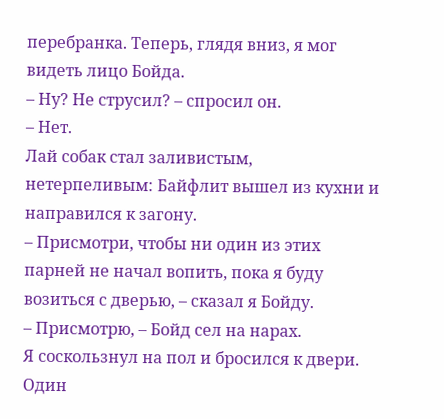перебранка. Теперь, глядя вниз, я мог видеть лицо Бойда.
– Ну? Не струсил? – спросил он.
– Нет.
Лай собак стал заливистым, нетерпеливым: Байфлит вышел из кухни и направился к загону.
– Присмотри, чтобы ни один из этих парней не начал вопить, пока я буду возиться с дверью, – сказал я Бойду.
– Присмотрю, – Бойд сел на нарах.
Я соскользнул на пол и бросился к двери. Один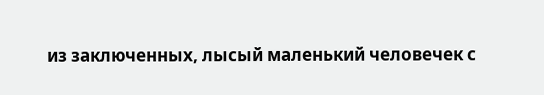из заключенных, лысый маленький человечек с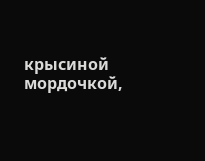крысиной мордочкой,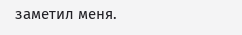заметил меня.